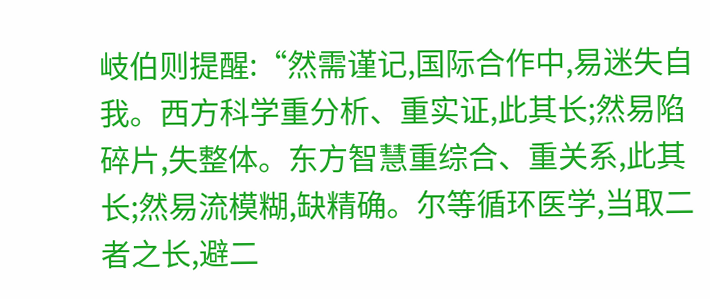岐伯则提醒:“然需谨记,国际合作中,易迷失自我。西方科学重分析、重实证,此其长;然易陷碎片,失整体。东方智慧重综合、重关系,此其长;然易流模糊,缺精确。尔等循环医学,当取二者之长,避二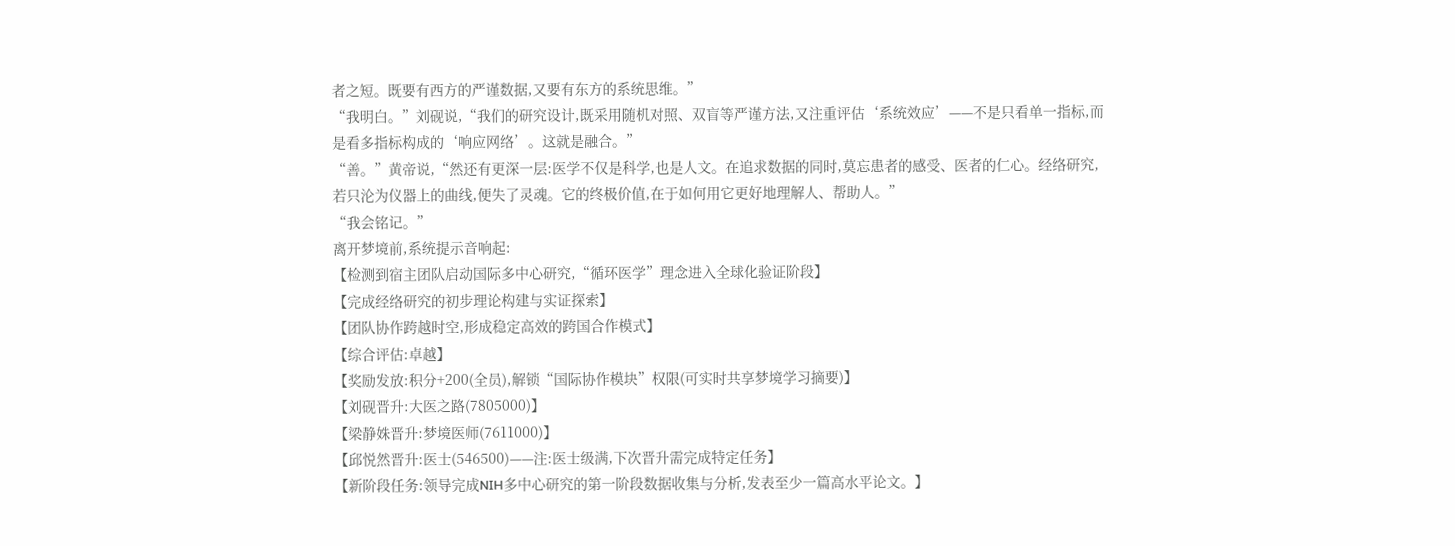者之短。既要有西方的严谨数据,又要有东方的系统思维。”
“我明白。”刘砚说,“我们的研究设计,既采用随机对照、双盲等严谨方法,又注重评估‘系统效应’——不是只看单一指标,而是看多指标构成的‘响应网络’。这就是融合。”
“善。”黄帝说,“然还有更深一层:医学不仅是科学,也是人文。在追求数据的同时,莫忘患者的感受、医者的仁心。经络研究,若只沦为仪器上的曲线,便失了灵魂。它的终极价值,在于如何用它更好地理解人、帮助人。”
“我会铭记。”
离开梦境前,系统提示音响起:
【检测到宿主团队启动国际多中心研究,“循环医学”理念进入全球化验证阶段】
【完成经络研究的初步理论构建与实证探索】
【团队协作跨越时空,形成稳定高效的跨国合作模式】
【综合评估:卓越】
【奖励发放:积分+200(全员),解锁“国际协作模块”权限(可实时共享梦境学习摘要)】
【刘砚晋升:大医之路(7805000)】
【梁静姝晋升:梦境医师(7611000)】
【邱悦然晋升:医士(546500)——注:医士级满,下次晋升需完成特定任务】
【新阶段任务:领导完成NIH多中心研究的第一阶段数据收集与分析,发表至少一篇高水平论文。】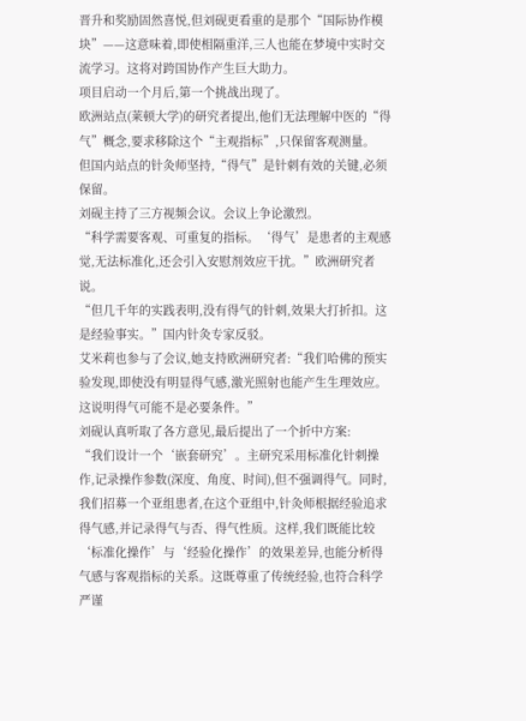晋升和奖励固然喜悦,但刘砚更看重的是那个“国际协作模块”——这意味着,即使相隔重洋,三人也能在梦境中实时交流学习。这将对跨国协作产生巨大助力。
项目启动一个月后,第一个挑战出现了。
欧洲站点(莱顿大学)的研究者提出,他们无法理解中医的“得气”概念,要求移除这个“主观指标”,只保留客观测量。
但国内站点的针灸师坚持,“得气”是针刺有效的关键,必须保留。
刘砚主持了三方视频会议。会议上争论激烈。
“科学需要客观、可重复的指标。‘得气’是患者的主观感觉,无法标准化,还会引入安慰剂效应干扰。”欧洲研究者说。
“但几千年的实践表明,没有得气的针刺,效果大打折扣。这是经验事实。”国内针灸专家反驳。
艾米莉也参与了会议,她支持欧洲研究者:“我们哈佛的预实验发现,即使没有明显得气感,激光照射也能产生生理效应。这说明得气可能不是必要条件。”
刘砚认真听取了各方意见,最后提出了一个折中方案:
“我们设计一个‘嵌套研究’。主研究采用标准化针刺操作,记录操作参数(深度、角度、时间),但不强调得气。同时,我们招募一个亚组患者,在这个亚组中,针灸师根据经验追求得气感,并记录得气与否、得气性质。这样,我们既能比较‘标准化操作’与‘经验化操作’的效果差异,也能分析得气感与客观指标的关系。这既尊重了传统经验,也符合科学严谨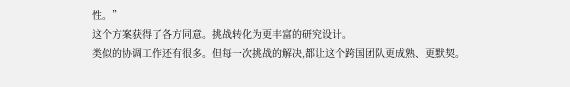性。”
这个方案获得了各方同意。挑战转化为更丰富的研究设计。
类似的协调工作还有很多。但每一次挑战的解决,都让这个跨国团队更成熟、更默契。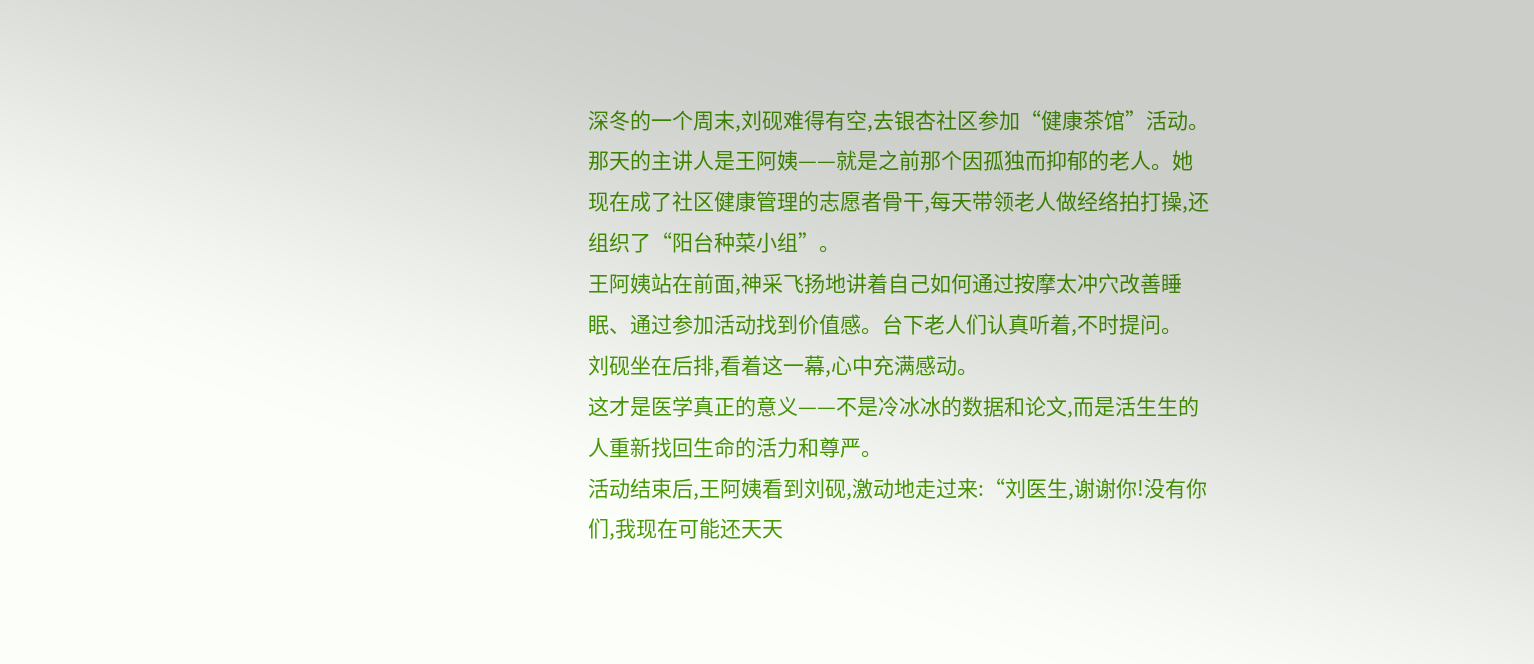深冬的一个周末,刘砚难得有空,去银杏社区参加“健康茶馆”活动。
那天的主讲人是王阿姨——就是之前那个因孤独而抑郁的老人。她现在成了社区健康管理的志愿者骨干,每天带领老人做经络拍打操,还组织了“阳台种菜小组”。
王阿姨站在前面,神采飞扬地讲着自己如何通过按摩太冲穴改善睡眠、通过参加活动找到价值感。台下老人们认真听着,不时提问。
刘砚坐在后排,看着这一幕,心中充满感动。
这才是医学真正的意义——不是冷冰冰的数据和论文,而是活生生的人重新找回生命的活力和尊严。
活动结束后,王阿姨看到刘砚,激动地走过来:“刘医生,谢谢你!没有你们,我现在可能还天天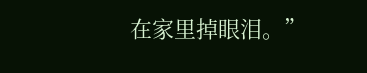在家里掉眼泪。”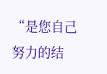“是您自己努力的结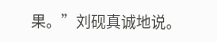果。”刘砚真诚地说。